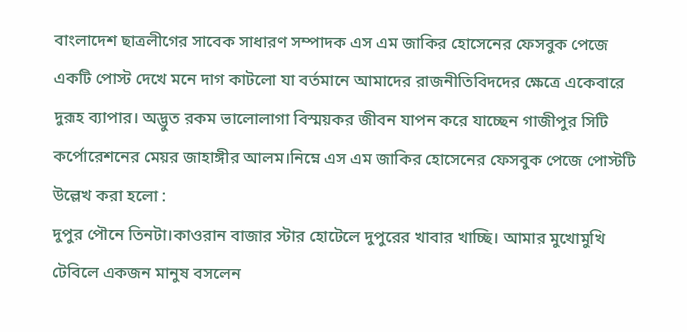বাংলাদেশ ছাত্রলীগের সাবেক সাধারণ সম্পাদক এস এম জাকির হোসেনের ফেসবুক পেজে একটি পোস্ট দেখে মনে দাগ কাটলো যা বর্তমানে আমাদের রাজনীতিবিদদের ক্ষেত্রে একেবারে দুরূহ ব্যাপার। অদ্ভুত রকম ভালোলাগা বিস্ময়কর জীবন যাপন করে যাচ্ছেন গাজীপুর সিটি কর্পোরেশনের মেয়র জাহাঙ্গীর আলম।নিম্নে এস এম জাকির হোসেনের ফেসবুক পেজে পোস্টটি উল্লেখ করা হলো :
দুপুর পৌনে তিনটা।কাওরান বাজার স্টার হোটেলে দুপুরের খাবার খাচ্ছি। আমার মুখোমুখি টেবিলে একজন মানুষ বসলেন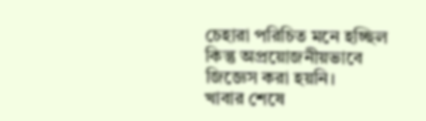চেহারা পরিচিত মনে হচ্ছিল কিন্তু অপ্রয়োজনীয়ভাবে জিজ্ঞেস করা হয়নি।
খাবার শেষে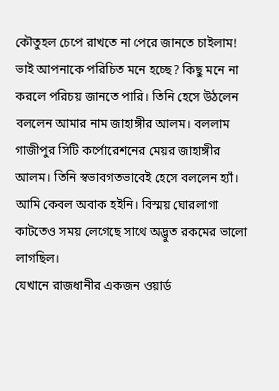কৌতুহল চেপে রাখতে না পেরে জানতে চাইলাম! ভাই আপনাকে পরিচিত মনে হচ্ছে? কিছু মনে না করলে পরিচয় জানতে পারি। তিনি হেসে উঠলেন বললেন আমার নাম জাহাঙ্গীর আলম। বললাম গাজীপুর সিটি কর্পোরেশনের মেয়র জাহাঙ্গীর আলম। তিনি স্বভাবগতভাবেই হেসে বললেন হ্যাঁ।
আমি কেবল অবাক হইনি। বিস্ময় ঘোরলাগা কাটতেও সময় লেগেছে সাথে অদ্ভুত রকমের ভালো লাগছিল।
যেখানে রাজধানীর একজন ওয়ার্ড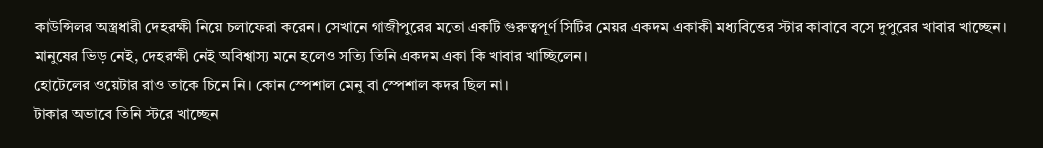কাউন্সিলর অস্ত্রধারী দেহরক্ষী নিয়ে চলাফেরা করেন। সেখানে গাজীপুরের মতো একটি গুরুত্বপূর্ণ সিটির মেয়র একদম একাকী মধ্যবিত্তের স্টার কাবাবে বসে দুপুরের খাবার খাচ্ছেন। মানুষের ভিড় নেই, দেহরক্ষী নেই অবিশ্বাস্য মনে হলেও সত্যি তিনি একদম একা কি খাবার খাচ্ছিলেন।
হোটেলের ওয়েটার রাও তাকে চিনে নি। কোন স্পেশাল মেনু বা স্পেশাল কদর ছিল না।
টাকার অভাবে তিনি স্টরে খাচ্ছেন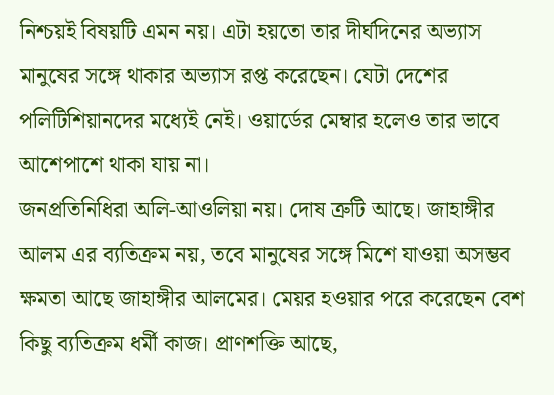নিশ্চয়ই বিষয়টি এমন নয়। এটা হয়তো তার দীর্ঘদিনের অভ্যাস মানুষের সঙ্গে থাকার অভ্যাস রপ্ত করেছেন। যেটা দেশের পলিটিশিয়ানদের মধ্যেই নেই। ওয়ার্ডের মেম্বার হলেও তার ভাবে আশেপাশে থাকা যায় না।
জনপ্রতিনিধিরা অলি-আওলিয়া নয়। দোষ ত্রুটি আছে। জাহাঙ্গীর আলম এর ব্যতিক্রম নয়, তবে মানুষের সঙ্গে মিশে যাওয়া অসম্ভব ক্ষমতা আছে জাহাঙ্গীর আলমের। মেয়র হওয়ার পরে করেছেন বেশ কিছু ব্যতিক্রম ধর্মী কাজ। প্রাণশক্তি আছে,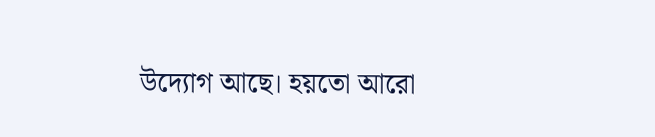উদ্যোগ আছে। হয়তো আরো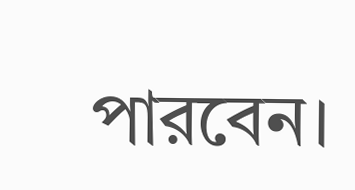পারবেন।